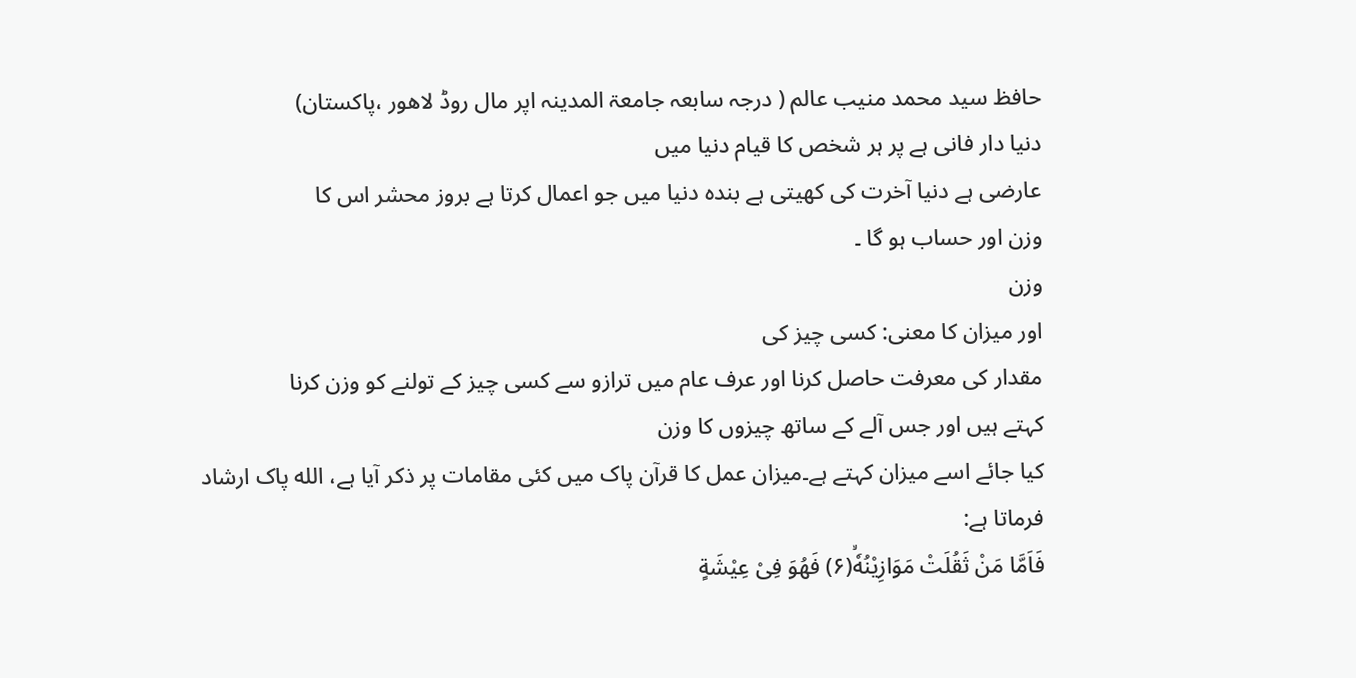حافظ سید محمد منیب عالم ( درجہ سابعہ جامعۃ المدينہ اپر مال روڈ لاھور ،پاکستان)
دنیا دار فانی ہے پر ہر شخص کا قیام دنیا میں
عارضی ہے دنیا آخرت کی کھیتی ہے بندہ دنیا میں جو اعمال کرتا ہے بروز محشر اس کا
وزن اور حساب ہو گا ۔
وزن
اور میزان کا معنى: کسی چیز کی
مقدار کی معرفت حاصل کرنا اور عرف عام میں ترازو سے کسی چیز کے تولنے کو وزن کرنا
کہتے ہیں اور جس آلے کے ساتھ چیزوں کا وزن
کیا جائے اسے میزان کہتے ہے۔میزان عمل کا قرآن پاک میں کئی مقامات پر ذكر آیا ہے، الله پاک ارشاد
فرماتا ہے:
فَاَمَّا مَنْ ثَقُلَتْ مَوَازِیْنُهٗۙ(۶) فَهُوَ فِیْ عِیْشَةٍ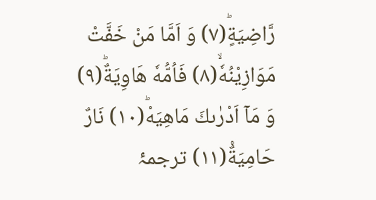رَّاضِیَةٍؕ(۷) وَ اَمَّا مَنْ خَفَّتْ مَوَازِیْنُهٗۙ(۸) فَاُمُّهٗ هَاوِیَةٌؕ(۹)
وَ مَاۤ اَدْرٰىكَ مَاهِیَهْؕ(۱۰) نَارٌ حَامِیَةٌ۠(۱۱) ترجمۂ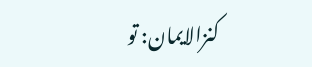کنزالایمان: تو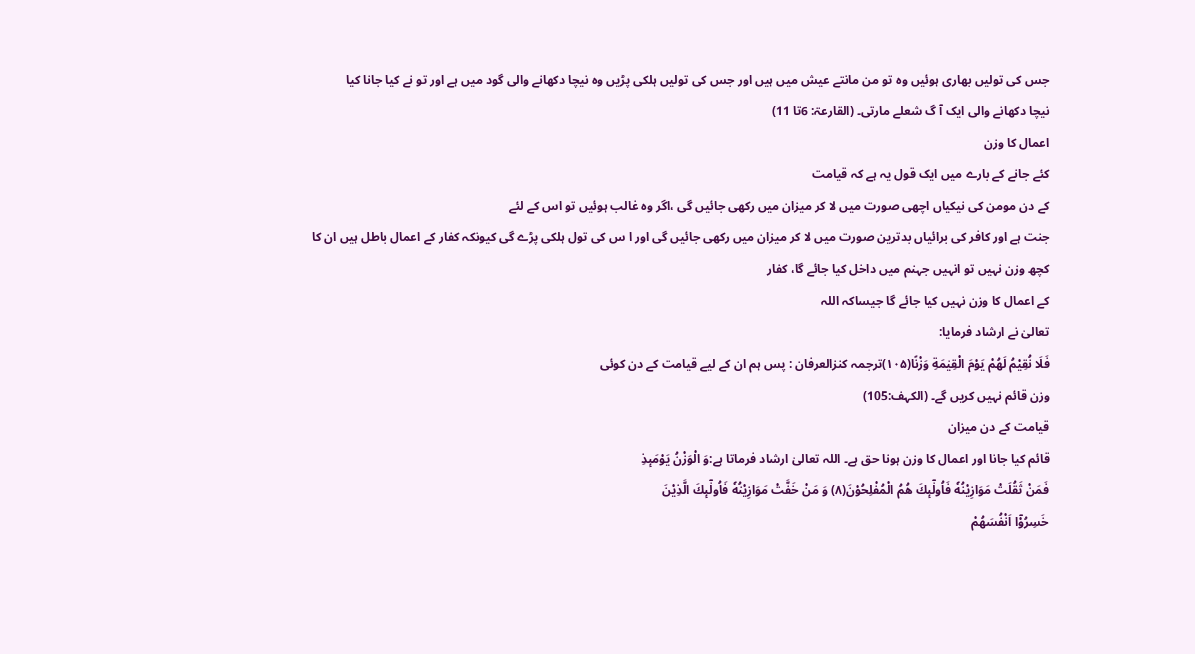جس کی تولیں بھاری ہوئیں وہ تو من مانتے عیش میں ہیں اور جس کی تولیں ہلکی پڑیں وہ نیچا دکھانے والی گود میں ہے اور تو نے کیا جانا کیا
نیچا دکھانے والی ایک آ گ شعلے مارتی۔ (القارعۃ: 6تا 11)
اعمال کا وزن
کئے جانے کے بارے میں ایک قول یہ ہے کہ قیامت
کے دن مومن کی نیکیاں اچھی صورت میں لا کر میزان میں رکھی جائیں گی ،اگر وہ غالب ہوئیں تو اس کے لئے
جنت ہے اور کافر کی برائیاں بدترین صورت میں لا کر میزان میں رکھی جائیں گی اور ا س کی تول ہلکی پڑے گی کیونکہ کفار کے اعمال باطل ہیں ان کا کچھ وزن نہیں تو انہیں جہنم میں داخل کیا جائے گا، کفار
کے اعمال کا وزن نہیں کیا جائے گا جیساکہ اللہ
تعالیٰ نے ارشاد فرمایا:
فَلَا نُقِیْمُ لَهُمْ یَوْمَ الْقِیٰمَةِ وَزْنًا(۱۰۵)ترجمہ کنزالعرفان : پس ہم ان کے لیے قیامت کے دن کوئی
وزن قائم نہیں کریں گے۔ (الکہف:105)
قیامت کے دن میزان
قائم کیا جانا اور اعمال کا وزن ہونا حق ہے۔ اللہ تعالیٰ ارشاد فرماتا ہے:وَ الْوَزْنُ یَوْمَىٕذِ
فَمَنْ ثَقُلَتْ مَوَازِیْنُهٗ فَاُولٰٓىٕكَ هُمُ الْمُفْلِحُوْنَ(۸) وَ مَنْ خَفَّتْ مَوَازِیْنُهٗ فَاُولٰٓىٕكَ الَّذِیْنَ
خَسِرُوْۤا اَنْفُسَهُمْ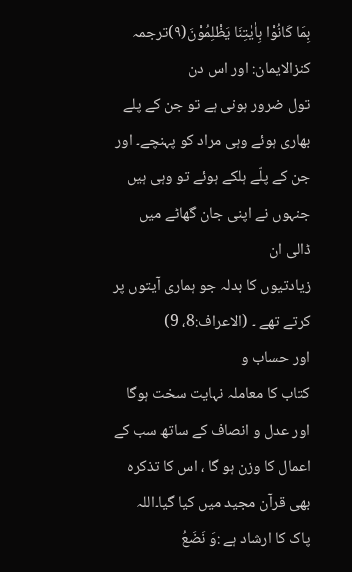بِمَا كَانُوْا بِاٰیٰتِنَا یَظْلِمُوْنَ(۹)ترجمہ کنزالایمان: اور اس دن
تول ضرور ہونی ہے تو جن کے پلے بھاری ہوئے وہی مراد کو پہنچے۔ اور جن کے پلّے ہلکے ہوئے تو وہی ہیں جنہوں نے اپنی جان گھاٹے میں ڈالی ان
زیادتیوں کا بدلہ جو ہماری آیتوں پر کرتے تھے ۔ (الاعراف:8، 9)
اور حساب و
کتاب کا معاملہ نہایت سخت ہوگا اور عدل و انصاف کے ساتھ سب کے اعمال کا وزن ہو گا ، اس کا تذکرہ بھی قرآن مجید میں کیا گیا۔اللہ پاک کا ارشاد ہے :وَ نَضَعُ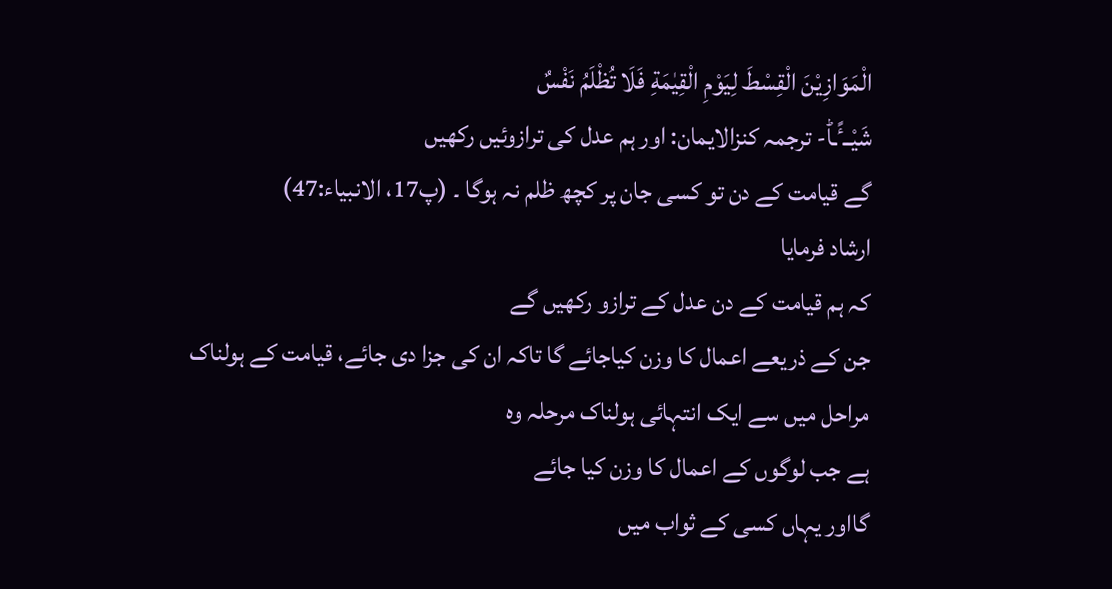الْمَوَازِیْنَ الْقِسْطَ لِیَوْمِ الْقِیٰمَةِ فَلَا تُظْلَمُ نَفْسٌ
شَیْــٴًـاؕ- ترجمہ کنزالایمان: اور ہم عدل کی ترازوئیں رکھیں
گے قیامت کے دن تو کسی جان پر کچھ ظلم نہ ہوگا ۔ (پ17، الانبیاء:47)
ارشاد فرمایا
کہ ہم قیامت کے دن عدل کے ترازو رکھیں گے
جن کے ذریعے اعمال کا وزن کیاجائے گا تاکہ ان کی جزا دی جائے، قیامت کے ہولناک
مراحل میں سے ایک انتہائی ہولناک مرحلہ وہ
ہے جب لوگوں کے اعمال کا وزن کیا جائے
گااور یہاں کسی کے ثواب میں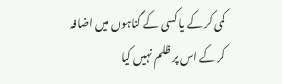کمی کر کے یا کسی کے گناہوں میں اضافہ کر کے اس پر ظلم نہیں کیا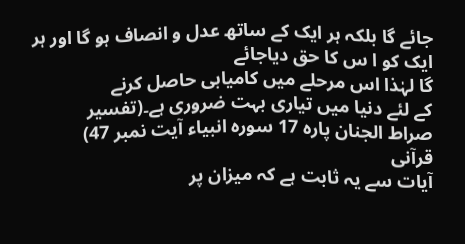جائے گا بلکہ ہر ایک کے ساتھ عدل و انصاف ہو گا اور ہر ایک کو ا س کا حق دیاجائے
گا لہٰذا اس مرحلے میں کامیابی حاصل کرنے
کے لئے دنیا میں تیاری بہت ضروری ہے۔(تفسیر
صراط الجنان پارہ 17 سورہ انبیاء آیت نمبر 47)
قرآنی
آیات سے یہ ثابت ہے کہ میزان پر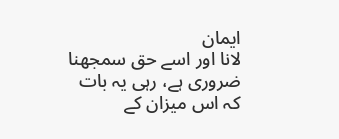ایمان
لانا اور اسے حق سمجھنا ضروری ہے، رہی یہ بات کہ اس میزان کے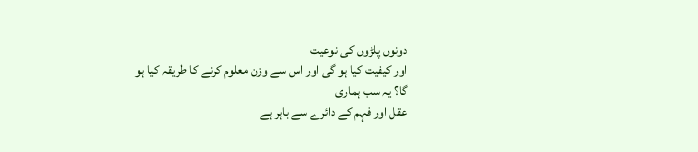دونوں پلڑوں کی نوعیت
اور کیفیت کیا ہو گی اور اس سے وزن معلوم کرنے کا طریقہ کیا ہو گا؟ یہ سب ہماری
عقل اور فہم کے دائرے سے باہر ہے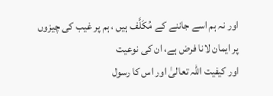اور نہ ہم اسے جاننے کے مُکَلَّف ہیں ، ہم پر غیب کی چیزوں پر ایمان لانا فرض ہے، ان کی نوعیت
اور کیفیت اللہ تعالیٰ اور اس کا رسول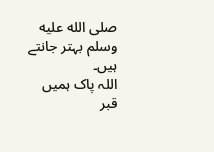صلى الله عليه وسلم بہتر جانتے ہیں۔
اللہ پاک ہمیں
قبر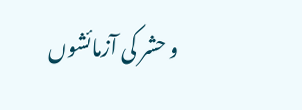و حشر کی آزمائشوں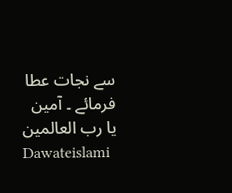سے نجات عطا فرمائے ۔ آمین یا رب العالمین
Dawateislami